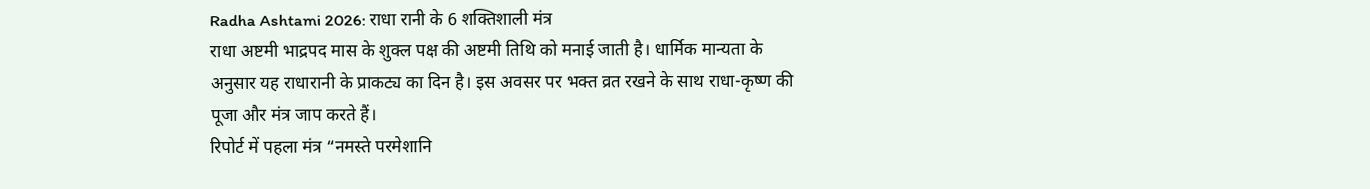Radha Ashtami 2026: राधा रानी के 6 शक्तिशाली मंत्र
राधा अष्टमी भाद्रपद मास के शुक्ल पक्ष की अष्टमी तिथि को मनाई जाती है। धार्मिक मान्यता के अनुसार यह राधारानी के प्राकट्य का दिन है। इस अवसर पर भक्त व्रत रखने के साथ राधा-कृष्ण की पूजा और मंत्र जाप करते हैं।
रिपोर्ट में पहला मंत्र “नमस्ते परमेशानि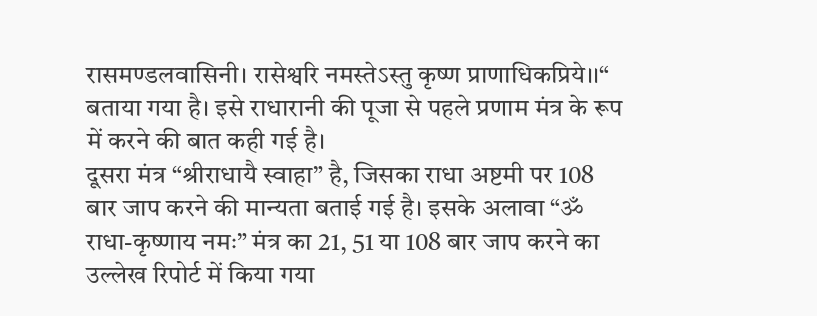रासमण्डलवासिनी। रासेश्वरि नमस्तेऽस्तु कृष्ण प्राणाधिकप्रिये।।“ बताया गया है। इसे राधारानी की पूजा से पहले प्रणाम मंत्र के रूप में करने की बात कही गई है।
दूसरा मंत्र “श्रीराधायै स्वाहा” है, जिसका राधा अष्टमी पर 108 बार जाप करने की मान्यता बताई गई है। इसके अलावा “ॐ राधा-कृष्णाय नमः” मंत्र का 21, 51 या 108 बार जाप करने का उल्लेख रिपोर्ट में किया गया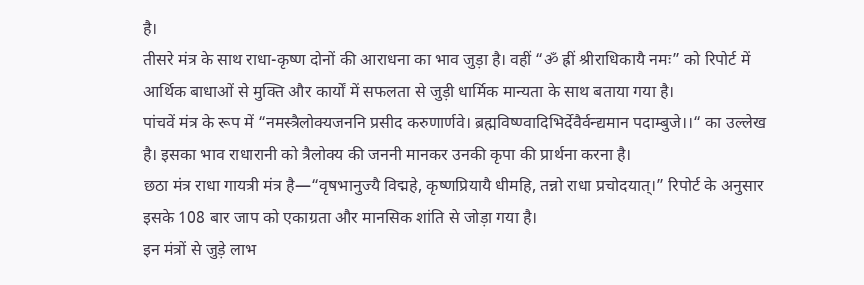है।
तीसरे मंत्र के साथ राधा-कृष्ण दोनों की आराधना का भाव जुड़ा है। वहीं “ॐ ह्रीं श्रीराधिकायै नमः” को रिपोर्ट में आर्थिक बाधाओं से मुक्ति और कार्यों में सफलता से जुड़ी धार्मिक मान्यता के साथ बताया गया है।
पांचवें मंत्र के रूप में “नमस्त्रैलोक्यजननि प्रसीद करुणार्णवे। ब्रह्मविष्ण्वादिभिर्देवैर्वन्द्यमान पदाम्बुजे।।“ का उल्लेख है। इसका भाव राधारानी को त्रैलोक्य की जननी मानकर उनकी कृपा की प्रार्थना करना है।
छठा मंत्र राधा गायत्री मंत्र है—“वृषभानुज्यै विद्महे, कृष्णप्रियायै धीमहि, तन्नो राधा प्रचोदयात्।” रिपोर्ट के अनुसार इसके 108 बार जाप को एकाग्रता और मानसिक शांति से जोड़ा गया है।
इन मंत्रों से जुड़े लाभ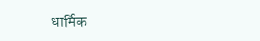धार्मिक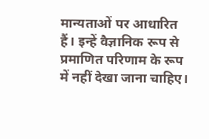मान्यताओं पर आधारित हैं। इन्हें वैज्ञानिक रूप से प्रमाणित परिणाम के रूप में नहीं देखा जाना चाहिए।